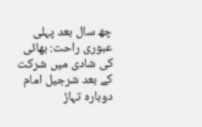چھ سال بعد پہلی عبوری راحت: بھائی کی شادی میں شرکت کے بعد شرجیل امام دوبارہ تہاڑ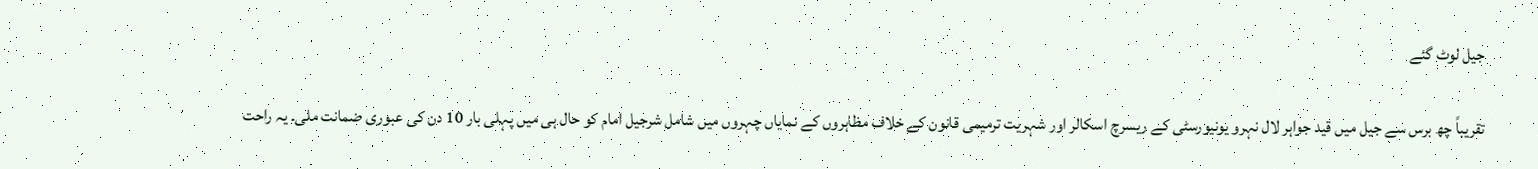جیل لوٹ گئے

تقریباً چھ برس سے جیل میں قید جواہر لال نہرو یونیورسٹی کے ریسرچ اسکالر اور شہریت ترمیمی قانون کے خلاف مظاہروں کے نمایاں چہروں میں شامل شرجیل امام کو حال ہی میں پہلی بار 10 دن کی عبوری ضمانت ملی۔ یہ راحت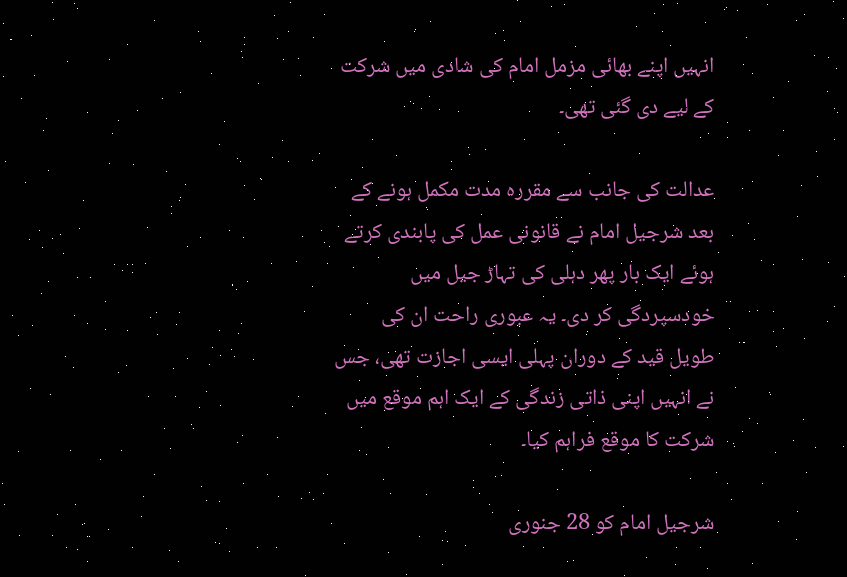انہیں اپنے بھائی مزمل امام کی شادی میں شرکت کے لیے دی گئی تھی۔

عدالت کی جانب سے مقررہ مدت مکمل ہونے کے بعد شرجیل امام نے قانونی عمل کی پابندی کرتے ہوئے ایک بار پھر دہلی کی تہاڑ جیل میں خودسپردگی کر دی۔ یہ عبوری راحت ان کی طویل قید کے دوران پہلی ایسی اجازت تھی، جس نے انہیں اپنی ذاتی زندگی کے ایک اہم موقع میں شرکت کا موقع فراہم کیا۔

شرجیل امام کو 28 جنوری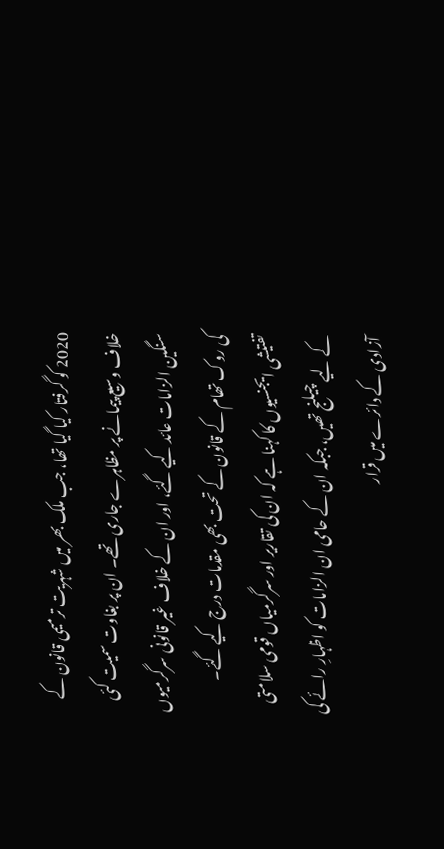2020 کو گرفتار کیا گیا تھا، جب ملک بھر میں شہریت ترمیمی قانون کے خلاف وسیع پیمانے پر مظاہرے جاری تھے۔ ان پر بغاوت سمیت کئی سنگین الزامات عائد کیے گئے، اور ان کے خلاف غیر قانونی سرگرمیوں کی روک تھام کے قانون کے تحت بھی مقدمات درج کیے گئے۔ تفتیشی ایجنسیوں کا کہنا ہے کہ ان کی تقاریر اور سرگرمیاں قومی سلامتی کے لیے چیلنج تھیں، جبکہ ان کے حامی ان الزامات کو اظہارِ رائے کی آزادی کے دائرے میں قرار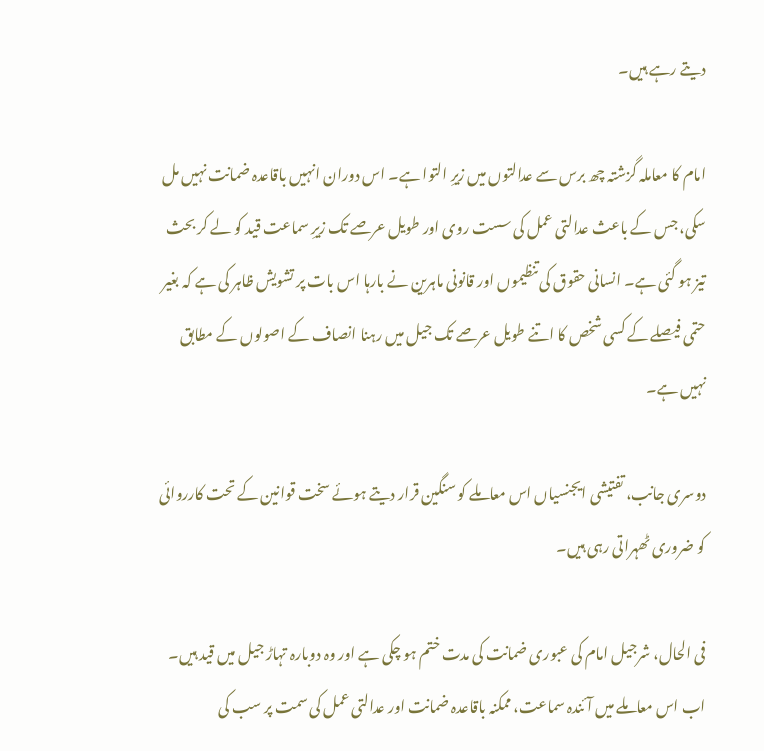دیتے رہے ہیں۔

امام کا معاملہ گزشتہ چھ برس سے عدالتوں میں زیرِ التوا ہے۔ اس دوران انہیں باقاعدہ ضمانت نہیں مل سکی، جس کے باعث عدالتی عمل کی سست روی اور طویل عرصے تک زیرِ سماعت قید کو لے کر بحث تیز ہو گئی ہے۔ انسانی حقوق کی تنظیموں اور قانونی ماہرین نے بارہا اس بات پر تشویش ظاہر کی ہے کہ بغیر حتمی فیصلے کے کسی شخص کا اتنے طویل عرصے تک جیل میں رہنا انصاف کے اصولوں کے مطابق نہیں ہے۔

دوسری جانب، تفتیشی ایجنسیاں اس معاملے کو سنگین قرار دیتے ہوئے سخت قوانین کے تحت کارروائی کو ضروری ٹھہراتی رہی ہیں۔

فی الحال، شرجیل امام کی عبوری ضمانت کی مدت ختم ہو چکی ہے اور وہ دوبارہ تہاڑ جیل میں قید ہیں۔ اب اس معاملے میں آئندہ سماعت، ممکنہ باقاعدہ ضمانت اور عدالتی عمل کی سمت پر سب کی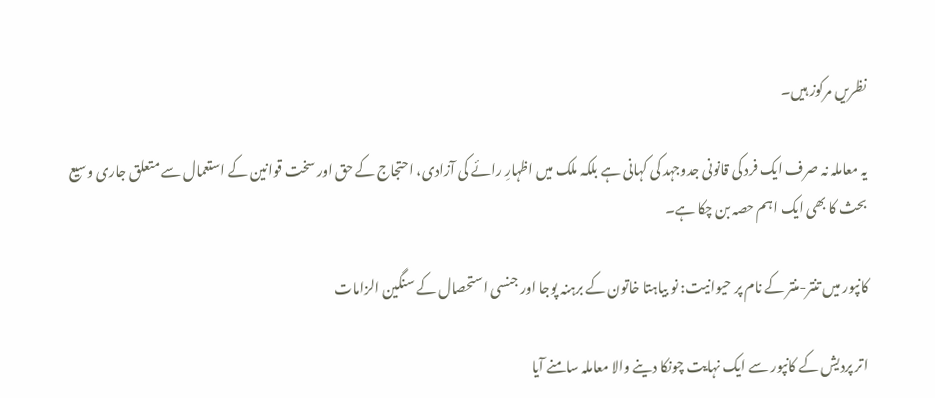نظریں مرکوز ہیں۔

یہ معاملہ نہ صرف ایک فرد کی قانونی جدوجہد کی کہانی ہے بلکہ ملک میں اظہارِ رائے کی آزادی، احتجاج کے حق اور سخت قوانین کے استعمال سے متعلق جاری وسیع بحث کا بھی ایک اہم حصہ بن چکا ہے۔

کانپور میں تنتر-منتر کے نام پر حیوانیت: نو بیاہتا خاتون کے برہنہ پوجا اور جنسی استحصال کے سنگین الزامات

اتر پردیش کے کانپور سے ایک نہایت چونکا دینے والا معاملہ سامنے آیا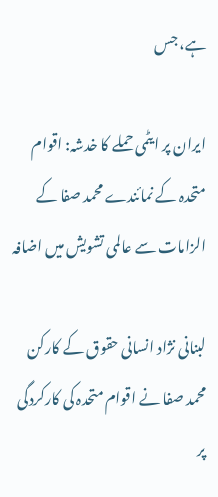ہے، جس

ایران پر ایٹمی حملے کا خدشہ: اقوام متحدہ کے نمائندے محمد صفا کے الزامات سے عالمی تشویش میں اضافہ

لبنانی نژاد انسانی حقوق کے کارکن محمد صفا نے اقوام متحدہ کی کارکردگی پر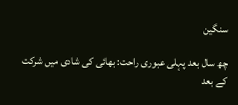سنگین

چھ سال بعد پہلی عبوری راحت: بھائی کی شادی میں شرکت کے بعد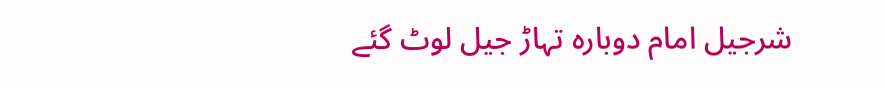شرجیل امام دوبارہ تہاڑ جیل لوٹ گئے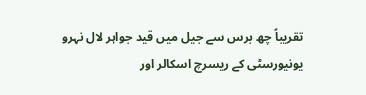تقریباً چھ برس سے جیل میں قید جواہر لال نہرو یونیورسٹی کے ریسرچ اسکالر اور